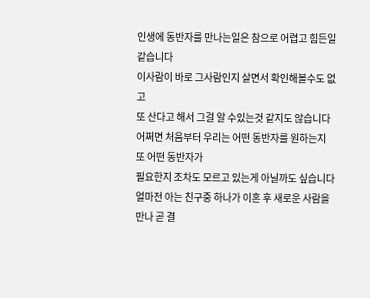인생에 동반자를 만나는일은 참으로 어렵고 힘든일 같습니다
이사람이 바로 그사람인지 살면서 확인해볼수도 없고
또 산다고 해서 그걸 알 수있는것 같지도 않습니다
어쩌면 처음부터 우리는 어떤 동반자를 원하는지 또 어떤 동반자가
필요한지 조차도 모르고 있는게 아닐까도 싶습니다
얼마전 아는 친구중 하나가 이혼 후 새로운 사람을 만나 곧 결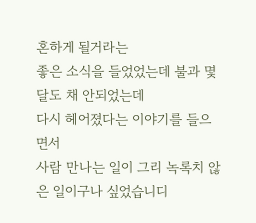혼하게 될거라는
좋은 소식을 들었었는데 불과 몇달도 채 안되었는데
다시 헤어졌다는 이야기를 들으면서
사람 만나는 일이 그리 녹록치 않은 일이구나 싶었습니디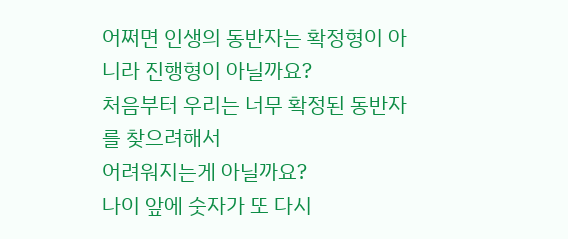어쩌면 인생의 동반자는 확정형이 아니라 진행형이 아닐까요?
처음부터 우리는 너무 확정된 동반자를 찾으려해서
어려워지는게 아닐까요?
나이 앞에 숫자가 또 다시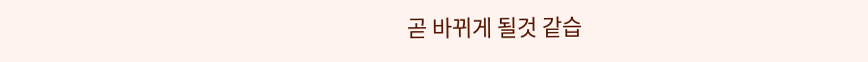곧 바뀌게 될것 같습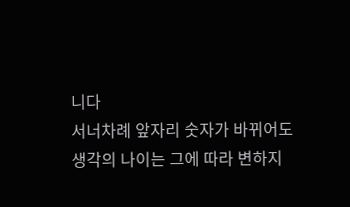니다
서너차례 앞자리 숫자가 바뀌어도
생각의 나이는 그에 따라 변하지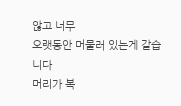않고 너무
오랫동안 머물러 있는게 같습니다
머리가 복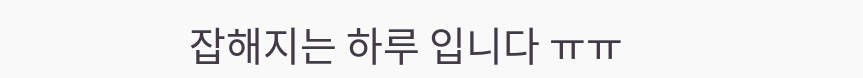잡해지는 하루 입니다 ㅠㅠ